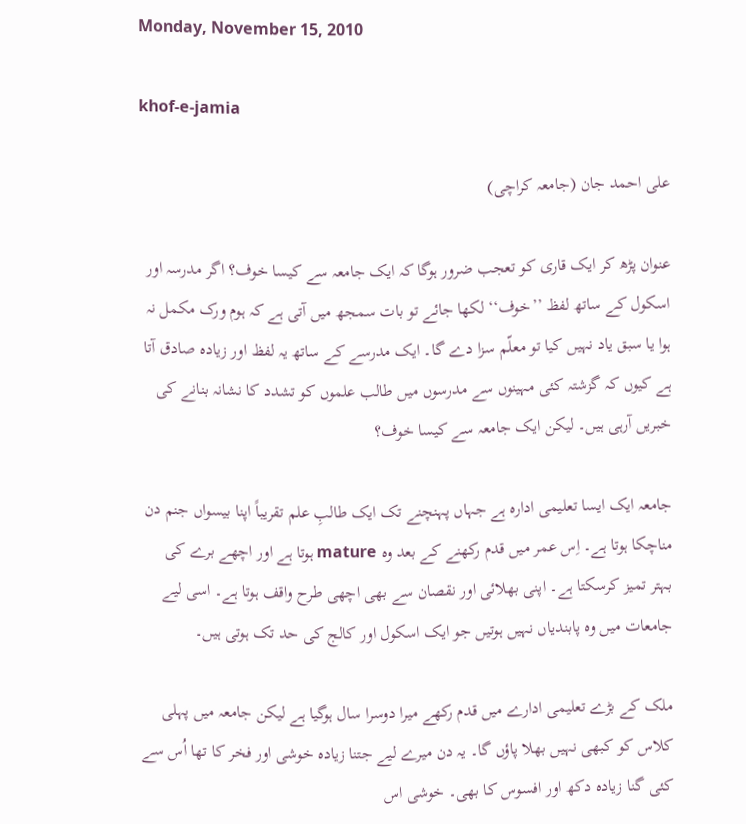Monday, November 15, 2010

khof-e-jamia

علی احمد جان (جامعہ کراچی)

عنوان پڑھ کر ایک قاری کو تعجب ضرور ہوگا کہ ایک جامعہ سے کیسا خوف؟ اگر مدرسہ اور اسکول کے ساتھ لفظ ’’خوف‘‘ لکھا جائے تو بات سمجھ میں آتی ہے کہ ہوم ورک مکمل نہ ہوا یا سبق یاد نہیں کیا تو معلّم سزا دے گا۔ ایک مدرسے کے ساتھ یہ لفظ اور زیادہ صادق آتا ہے کیوں کہ گزشتہ کئی مہینوں سے مدرسوں میں طالب علموں کو تشدد کا نشانہ بنانے کی خبریں آرہی ہیں۔ لیکن ایک جامعہ سے کیسا خوف؟

جامعہ ایک ایسا تعلیمی ادارہ ہے جہاں پہنچنے تک ایک طالبِ علم تقریباً اپنا بیسواں جنم دن مناچکا ہوتا ہے۔ اِس عمر میں قدم رکھنے کے بعد وہ mature ہوتا ہے اور اچھے برے کی بہتر تمیز کرسکتا ہے۔ اپنی بھلائی اور نقصان سے بھی اچھی طرح واقف ہوتا ہے۔ اسی لیے جامعات میں وہ پابندیاں نہیں ہوتیں جو ایک اسکول اور کالج کی حد تک ہوتی ہیں۔

ملک کے بڑے تعلیمی ادارے میں قدم رکھے میرا دوسرا سال ہوگیا ہے لیکن جامعہ میں پہلی کلاس کو کبھی نہیں بھلا پاؤں گا۔ یہ دن میرے لیے جتنا زیادہ خوشی اور فخر کا تھا اُس سے کئی گنا زیادہ دکھ اور افسوس کا بھی۔ خوشی اس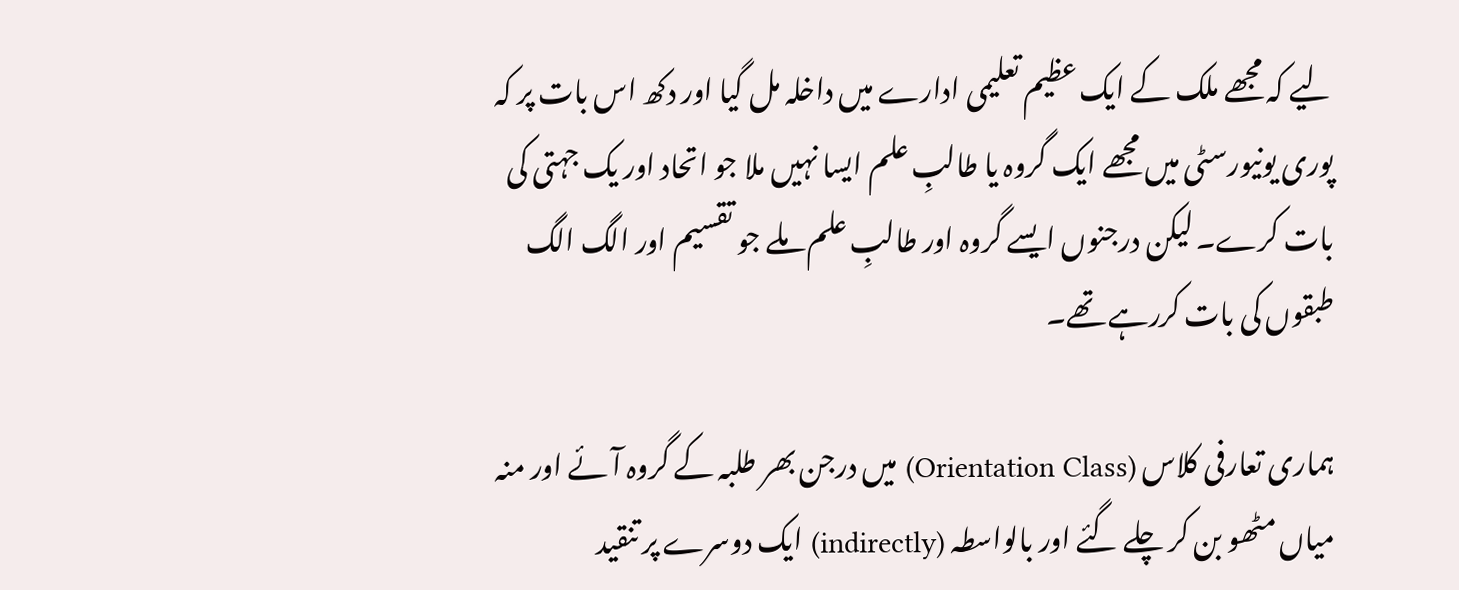لیے کہ مجھے ملک کے ایک عظیم تعلیمی ادارے میں داخلہ مل گیا اور دکھ اس بات پر کہ پوری یونیورسٹی میں مجھے ایک گروہ یا طالبِ علم ایسا نہیں ملا جو اتحاد اور یک جہتی کی بات کرے۔ لیکن درجنوں ایسے گروہ اور طالبِ علم ملے جو تقسیم اور الگ الگ طبقوں کی بات کررہے تھے۔

ہماری تعارفی کلاس (Orientation Class) میں درجن بھر طلبہ کے گروہ آئے اور منہ میاں مٹھو بن کر چلے گئے اور بالواسطہ (indirectly) ایک دوسرے پر تنقید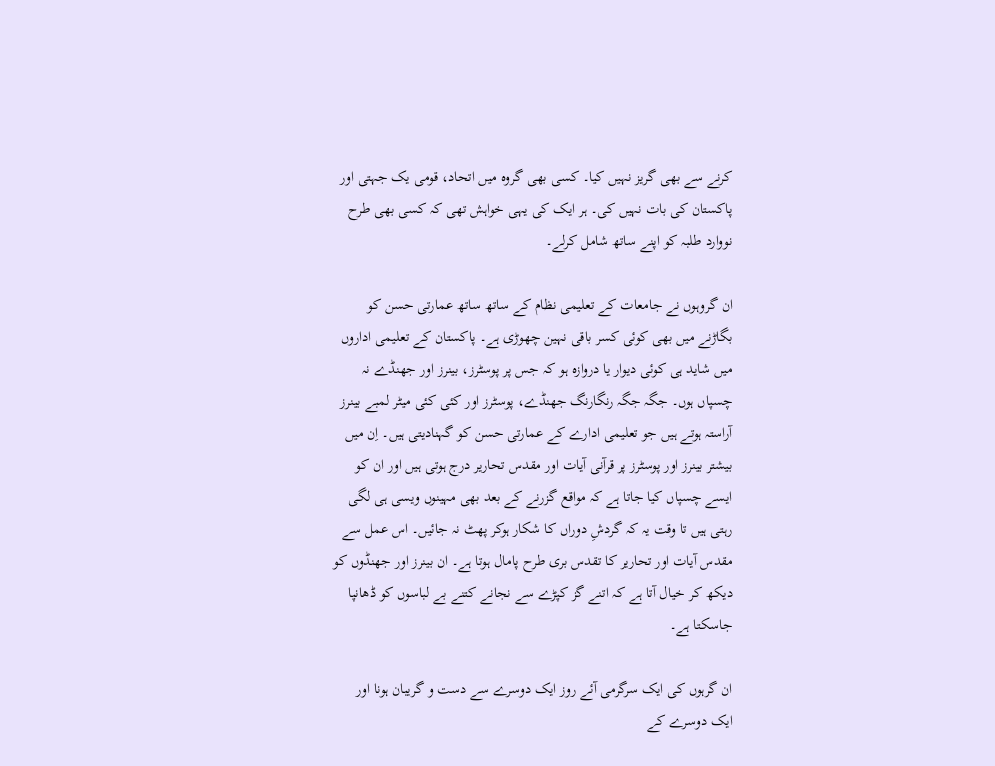کرنے سے بھی گریز نہیں کیا۔ کسی بھی گروہ میں اتحاد، قومی یک جہتی اور پاکستان کی بات نہیں کی۔ ہر ایک کی یہی خواہش تھی کہ کسی بھی طرح نووارد طلبہ کو اپنے ساتھ شامل کرلے۔

ان گروہوں نے جامعات کے تعلیمی نظام کے ساتھ ساتھ عمارتی حسن کو بگاڑنے میں بھی کوئی کسر باقی نہین چھوڑی ہے۔ پاکستان کے تعلیمی اداروں میں شاید ہی کوئی دیوار یا دروازہ ہو کہ جس پر پوسٹرز، بینرز اور جھنڈے نہ چسپاں ہوں۔ جگہ جگہ رنگارنگ جھنڈے، پوسٹرز اور کئی کئی میٹر لمبے بینرز آراستہ ہوتے ہیں جو تعلیمی ادارے کے عمارتی حسن کو گہنادیتی ہیں۔ اِن میں بیشتر بینرز اور پوسٹرز پر قرآنی آیات اور مقدس تحاریر درج ہوتی ہیں اور ان کو ایسے چسپاں کیا جاتا ہے کہ مواقع گزرنے کے بعد بھی مہینوں ویسی ہی لگی رہتی ہیں تا وقت یہ کہ گردشِ دوراں کا شکار ہوکر پھٹ نہ جائیں۔ اس عمل سے مقدس آیات اور تحاریر کا تقدس بری طرح پامال ہوتا ہے۔ ان بینرز اور جھنڈوں کو دیکھ کر خیال آتا ہے کہ اتنے گز کپڑے سے نجانے کتنے بے لباسوں کو ڈھانپا جاسکتا ہے۔

ان گرہوں کی ایک سرگرمی آئے روز ایک دوسرے سے دست و گریبان ہونا اور ایک دوسرے کے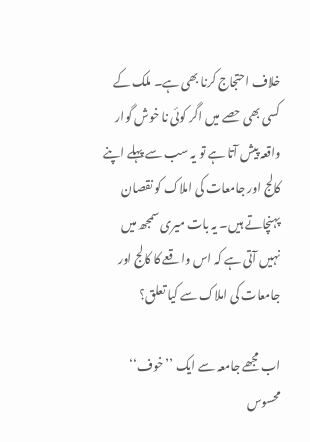خلاف احتجاج کرنا بھی ہے۔ ملک کے کسی بھی حصے میں اگر کوئی نا خوش گوار واقعہ پیش آتا ہے تو یہ سب سے پہلے اپنے کالج اور جامعات کی املاک کو نقصان پہنچاتے ہیں۔ یہ بات میری سمجھ میں نہیں آتی ہے کہ اس واقعے کا کالج اور جامعات کی املاک سے کیا تعلق؟

اب مجھے جامعہ سے ایک ’’خوف‘‘ محسوس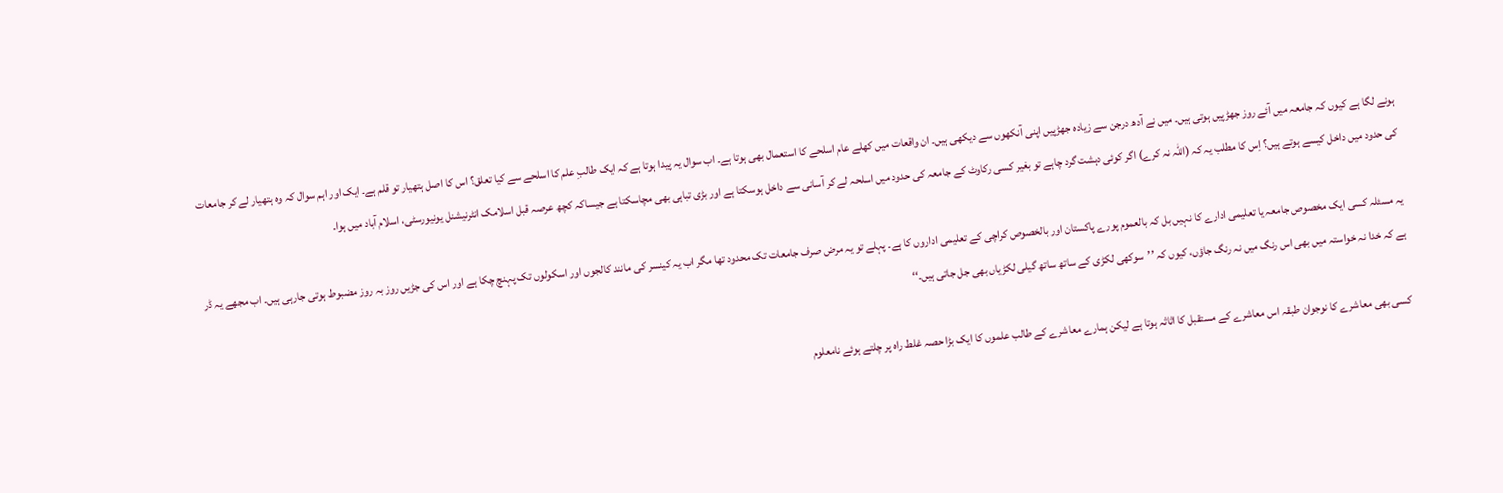ہونے لگا ہے کیوں کہ جامعہ میں آئے روز جھڑپیں ہوتی ہیں۔ میں نے آدھ درجن سے زیادہ جھڑپیں اپنی آنکھوں سے دیکھی ہیں۔ ان واقعات میں کھلے عام اسلحے کا استعمال بھی ہوتا ہے۔ اب سوال یہ پیدا ہوتا ہے کہ ایک طالبِ علم کا اسلحے سے کیا تعلق؟ اس کا اصل ہتھیار تو قلم ہے۔ ایک اور اہم سوال کہ وہ ہتھیار لے کر جامعات کی حدود میں داخل کیسے ہوتے ہیں؟ اِس کا مطلب یہ کہ (اللہ نہ کرے) اگر کوئی دہشت گرد چاہے تو بغیر کسی رکاوٹ کے جامعہ کی حدود میں اسلحہ لے کر آسانی سے داخل ہوسکتا ہے اور بڑی تباہی بھی مچاسکتا ہے جیساکہ کچھ عرصہ قبل اسلامک انٹرنیشنل یونیورسٹی، اسلام آباد میں ہوا۔

یہ مسئلہ کسی ایک مخصوص جامعہ یا تعلیمی ادارے کا نہیں بل کہ بالعموم پورے پاکستان اور بالخصوص کراچی کے تعلیمی اداروں کا ہے۔ پہلے تو یہ مرض صرف جامعات تک محدود تھا مگر اب یہ کینسر کی مانند کالجوں اور اسکولوں تک پہنچ چکا ہے اور اس کی جڑیں روز بہ روز مضبوط ہوتی جارہی ہیں۔ اب مجھے یہ ڈر ہے کہ خدا نہ خواستہ میں بھی اس رنگ میں نہ رنگ جاؤں، کیوں کہ ’’سوکھی لکڑی کے ساتھ ساتھ گیلی لکڑیاں بھی جل جاتی ہیں۔‘‘

کسی بھی معاشرے کا نوجوان طبقہ اس معاشرے کے مستقبل کا اثاثہ ہوتا ہے لیکن ہمارے معاشرے کے طالب علموں کا ایک بڑا حصہ غلط راہ پر چلتے ہوئے نامعلوم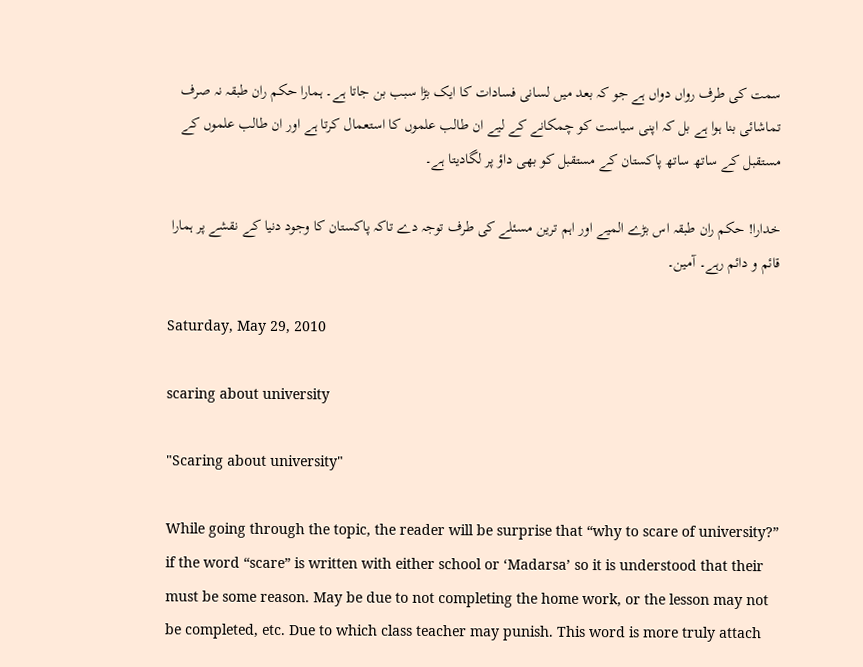سمت کی طرف رواں دواں ہے جو کہ بعد میں لسانی فسادات کا ایک بڑا سبب بن جاتا ہے۔ ہمارا حکم ران طبقہ نہ صرف تماشائی بنا ہوا ہے بل کہ اپنی سیاست کو چمکانے کے لیے ان طالب علموں کا استعمال کرتا ہے اور ان طالب علموں کے مستقبل کے ساتھ ساتھ پاکستان کے مستقبل کو بھی داؤ پر لگادیتا ہے۔

خدارا! حکم ران طبقہ اس بڑے المیے اور اہم ترین مسئلے کی طرف توجہ دے تاکہ پاکستان کا وجود دنیا کے نقشے پر ہمارا قائم و دائم رہے۔ آمین۔

Saturday, May 29, 2010

scaring about university

"Scaring about university"

While going through the topic, the reader will be surprise that “why to scare of university?” if the word “scare” is written with either school or ‘Madarsa’ so it is understood that their must be some reason. May be due to not completing the home work, or the lesson may not be completed, etc. Due to which class teacher may punish. This word is more truly attach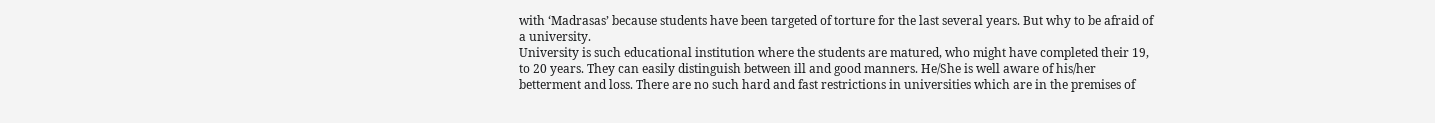with ‘Madrasas’ because students have been targeted of torture for the last several years. But why to be afraid of a university.
University is such educational institution where the students are matured, who might have completed their 19, to 20 years. They can easily distinguish between ill and good manners. He/She is well aware of his/her betterment and loss. There are no such hard and fast restrictions in universities which are in the premises of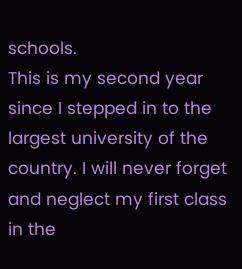schools.
This is my second year since I stepped in to the largest university of the country. I will never forget and neglect my first class in the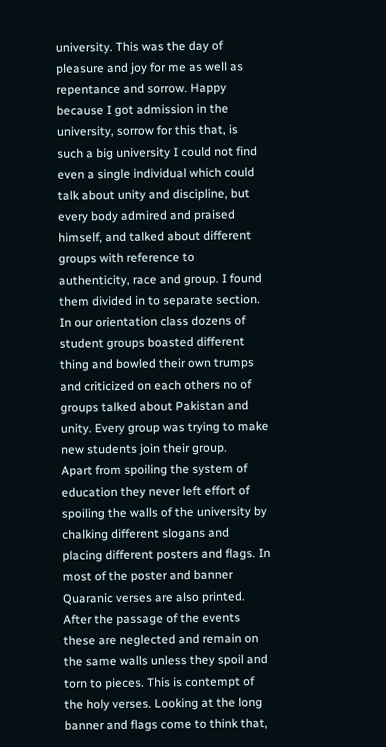university. This was the day of pleasure and joy for me as well as repentance and sorrow. Happy because I got admission in the university, sorrow for this that, is such a big university I could not find even a single individual which could talk about unity and discipline, but every body admired and praised himself, and talked about different groups with reference to authenticity, race and group. I found them divided in to separate section.
In our orientation class dozens of student groups boasted different thing and bowled their own trumps and criticized on each others no of groups talked about Pakistan and unity. Every group was trying to make new students join their group.
Apart from spoiling the system of education they never left effort of spoiling the walls of the university by chalking different slogans and placing different posters and flags. In most of the poster and banner Quaranic verses are also printed. After the passage of the events these are neglected and remain on the same walls unless they spoil and torn to pieces. This is contempt of the holy verses. Looking at the long banner and flags come to think that,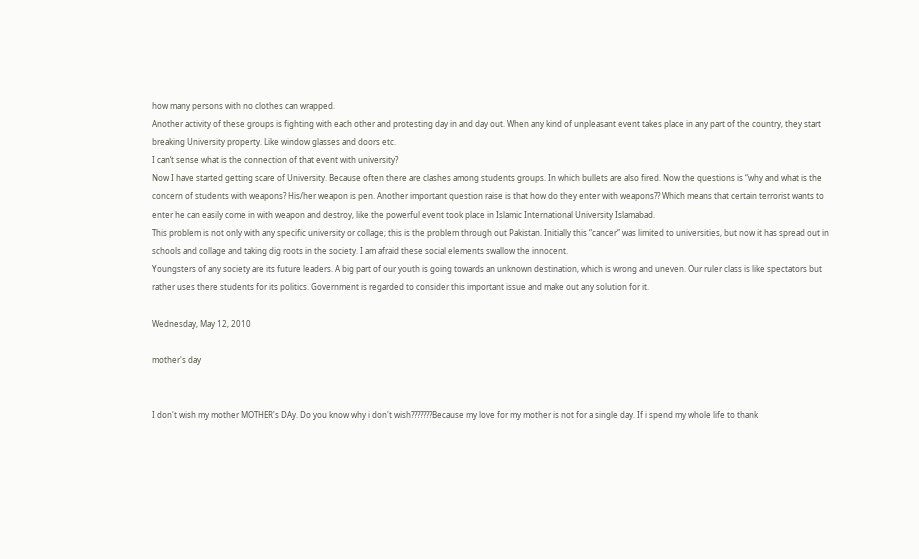how many persons with no clothes can wrapped.
Another activity of these groups is fighting with each other and protesting day in and day out. When any kind of unpleasant event takes place in any part of the country, they start breaking University property. Like window glasses and doors etc.
I can’t sense what is the connection of that event with university?
Now I have started getting scare of University. Because often there are clashes among students groups. In which bullets are also fired. Now the questions is “why and what is the concern of students with weapons? His/her weapon is pen. Another important question raise is that how do they enter with weapons?? Which means that certain terrorist wants to enter he can easily come in with weapon and destroy, like the powerful event took place in Islamic International University Islamabad.
This problem is not only with any specific university or collage; this is the problem through out Pakistan. Initially this “cancer” was limited to universities, but now it has spread out in schools and collage and taking dig roots in the society. I am afraid these social elements swallow the innocent.
Youngsters of any society are its future leaders. A big part of our youth is going towards an unknown destination, which is wrong and uneven. Our ruler class is like spectators but rather uses there students for its politics. Government is regarded to consider this important issue and make out any solution for it.

Wednesday, May 12, 2010

mother's day


I don't wish my mother MOTHER's DAy. Do you know why i don't wish???????Because my love for my mother is not for a single day. If i spend my whole life to thank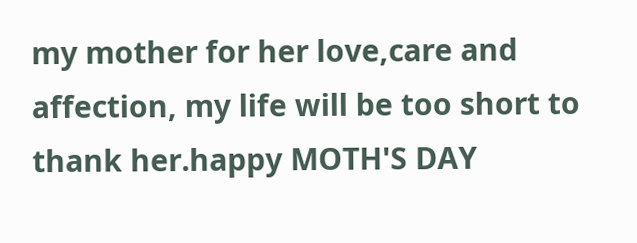my mother for her love,care and affection, my life will be too short to thank her.happy MOTH'S DAY